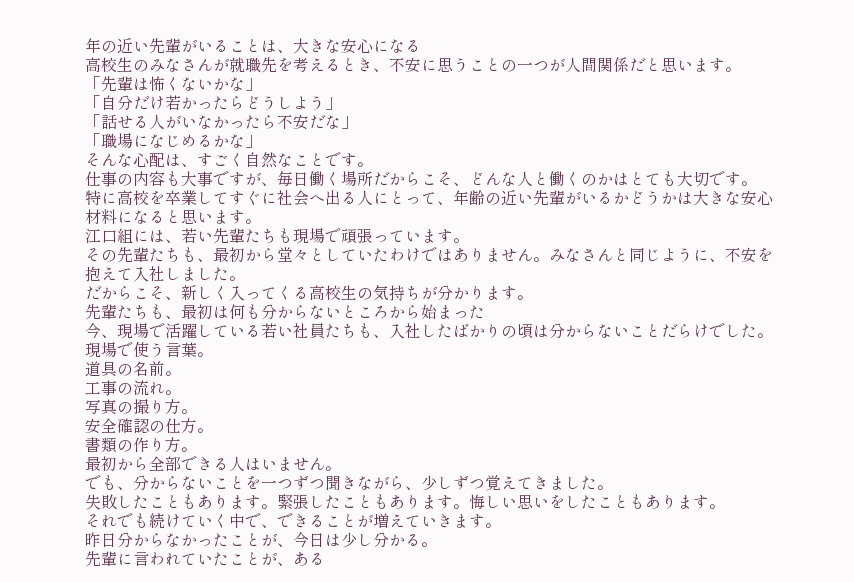年の近い先輩がいることは、大きな安心になる
高校生のみなさんが就職先を考えるとき、不安に思うことの一つが人間関係だと思います。
「先輩は怖くないかな」
「自分だけ若かったらどうしよう」
「話せる人がいなかったら不安だな」
「職場になじめるかな」
そんな心配は、すごく自然なことです。
仕事の内容も大事ですが、毎日働く場所だからこそ、どんな人と働くのかはとても大切です。
特に高校を卒業してすぐに社会へ出る人にとって、年齢の近い先輩がいるかどうかは大きな安心材料になると思います。
江口組には、若い先輩たちも現場で頑張っています。
その先輩たちも、最初から堂々としていたわけではありません。みなさんと同じように、不安を抱えて入社しました。
だからこそ、新しく入ってくる高校生の気持ちが分かります。
先輩たちも、最初は何も分からないところから始まった
今、現場で活躍している若い社員たちも、入社したばかりの頃は分からないことだらけでした。
現場で使う言葉。
道具の名前。
工事の流れ。
写真の撮り方。
安全確認の仕方。
書類の作り方。
最初から全部できる人はいません。
でも、分からないことを一つずつ聞きながら、少しずつ覚えてきました。
失敗したこともあります。緊張したこともあります。悔しい思いをしたこともあります。
それでも続けていく中で、できることが増えていきます。
昨日分からなかったことが、今日は少し分かる。
先輩に言われていたことが、ある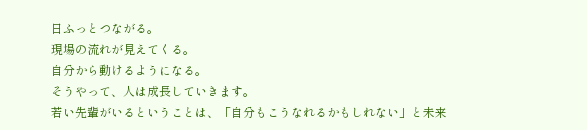日ふっとつながる。
現場の流れが見えてくる。
自分から動けるようになる。
そうやって、人は成長していきます。
若い先輩がいるということは、「自分もこうなれるかもしれない」と未来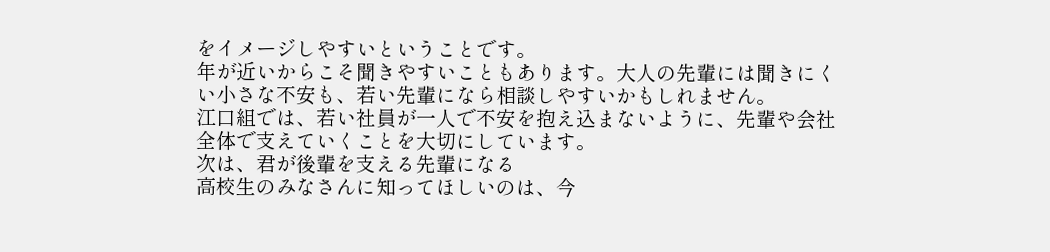をイメージしやすいということです。
年が近いからこそ聞きやすいこともあります。大人の先輩には聞きにくい小さな不安も、若い先輩になら相談しやすいかもしれません。
江口組では、若い社員が一人で不安を抱え込まないように、先輩や会社全体で支えていくことを大切にしています。
次は、君が後輩を支える先輩になる
高校生のみなさんに知ってほしいのは、今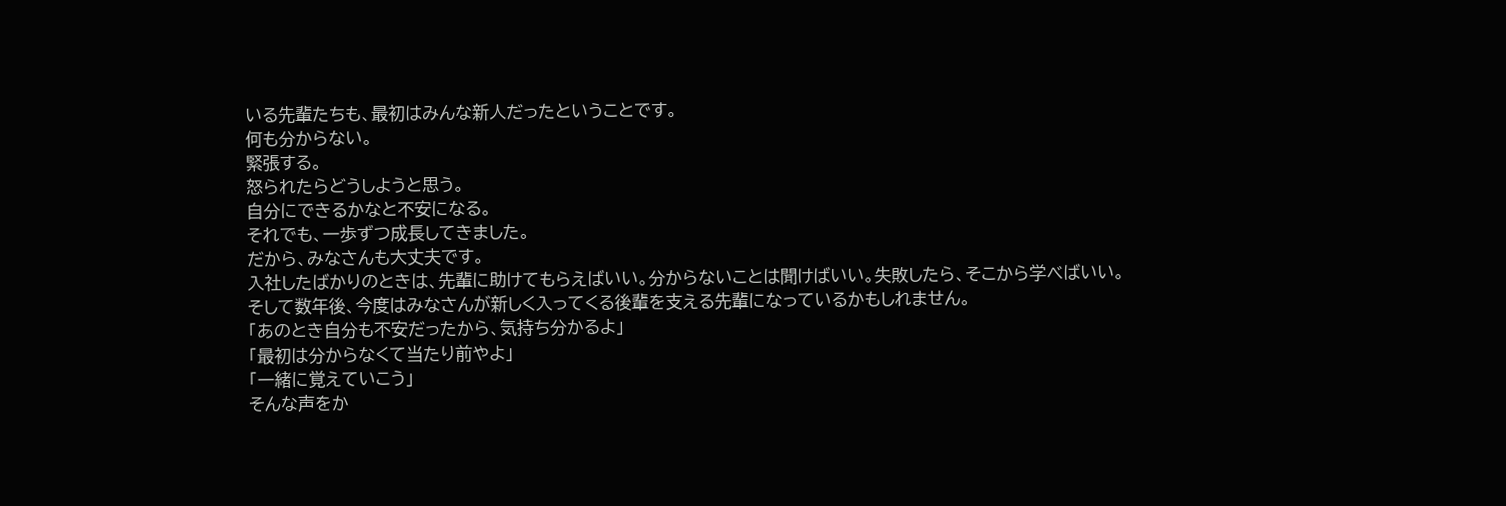いる先輩たちも、最初はみんな新人だったということです。
何も分からない。
緊張する。
怒られたらどうしようと思う。
自分にできるかなと不安になる。
それでも、一歩ずつ成長してきました。
だから、みなさんも大丈夫です。
入社したばかりのときは、先輩に助けてもらえばいい。分からないことは聞けばいい。失敗したら、そこから学べばいい。
そして数年後、今度はみなさんが新しく入ってくる後輩を支える先輩になっているかもしれません。
「あのとき自分も不安だったから、気持ち分かるよ」
「最初は分からなくて当たり前やよ」
「一緒に覚えていこう」
そんな声をか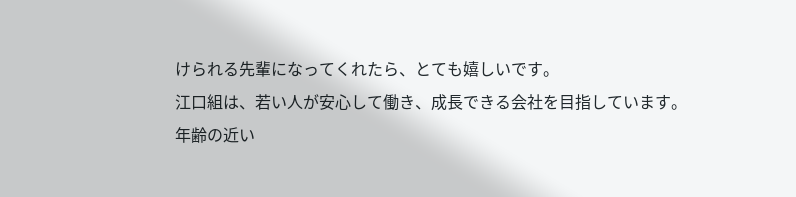けられる先輩になってくれたら、とても嬉しいです。
江口組は、若い人が安心して働き、成長できる会社を目指しています。
年齢の近い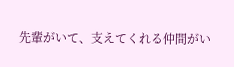先輩がいて、支えてくれる仲間がい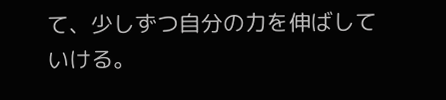て、少しずつ自分の力を伸ばしていける。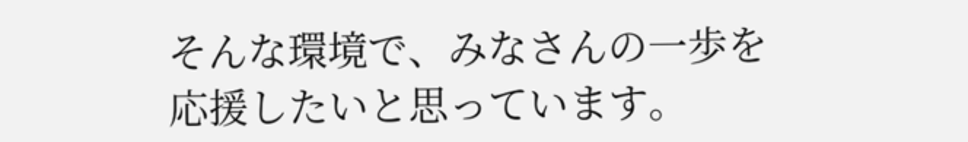そんな環境で、みなさんの一歩を応援したいと思っています。